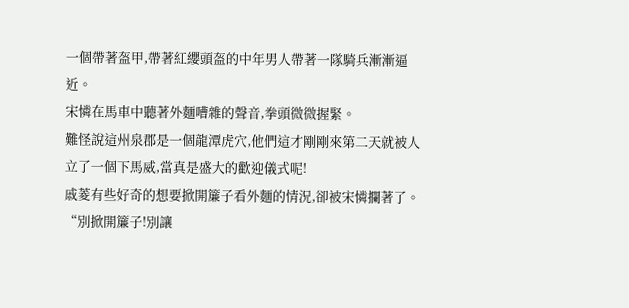一個帶著盔甲,帶著紅纓頭盔的中年男人帶著一隊騎兵漸漸逼近。
宋憐在馬車中聽著外麵嘈雜的聲音,拳頭微微握緊。
難怪說這州泉郡是一個龍潭虎穴,他們這才剛剛來第二天就被人立了一個下馬威,當真是盛大的歡迎儀式呢!
戚菱有些好奇的想要掀開簾子看外麵的情況,卻被宋憐攔著了。
“別掀開簾子!別讓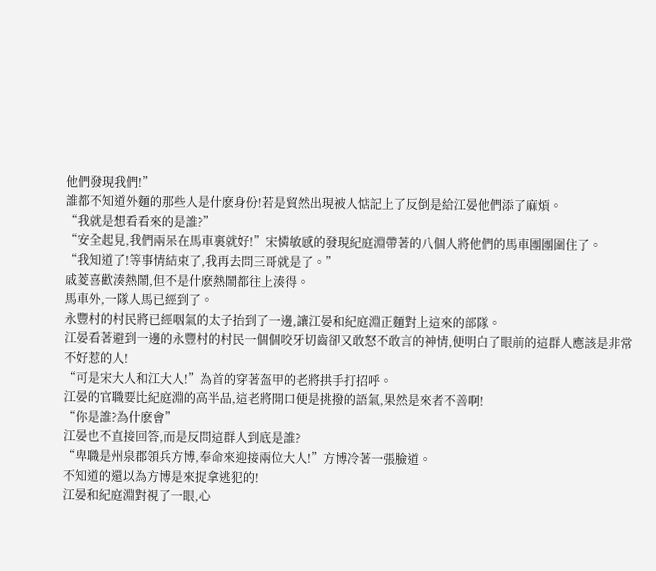他們發現我們!”
誰都不知道外麵的那些人是什麽身份!若是貿然出現被人惦記上了反倒是給江晏他們添了麻煩。
“我就是想看看來的是誰?”
“安全起見,我們兩呆在馬車裏就好!”宋憐敏感的發現紀庭淵帶著的八個人將他們的馬車團團圍住了。
“我知道了!等事情結束了,我再去問三哥就是了。”
戚菱喜歡湊熱鬧,但不是什麽熱鬧都往上湊得。
馬車外,一隊人馬已經到了。
永豐村的村民將已經咽氣的太子抬到了一邊,讓江晏和紀庭淵正麵對上這來的部隊。
江晏看著避到一邊的永豐村的村民一個個咬牙切齒卻又敢怒不敢言的神情,便明白了眼前的這群人應該是非常不好惹的人!
“可是宋大人和江大人!”為首的穿著盔甲的老將拱手打招呼。
江晏的官職要比紀庭淵的高半品,這老將開口便是挑撥的語氣,果然是來者不善啊!
“你是誰?為什麽會”
江晏也不直接回答,而是反問這群人到底是誰?
“卑職是州泉郡領兵方博,奉命來迎接兩位大人!”方博冷著一張臉道。
不知道的還以為方博是來捉拿逃犯的!
江晏和紀庭淵對視了一眼,心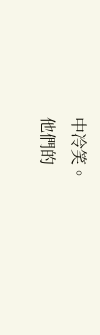中冷笑。
他們的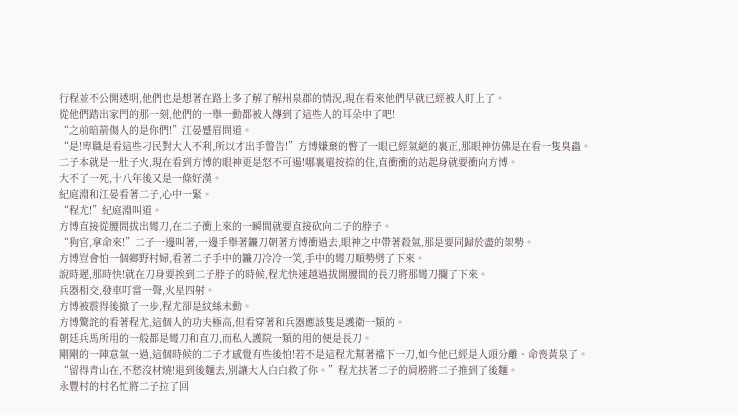行程並不公開透明,他們也是想著在路上多了解了解州泉郡的情況,現在看來他們早就已經被人盯上了。
從他們踏出家門的那一刻,他們的一舉一動都被人傳到了這些人的耳朵中了吧!
“之前暗箭傷人的是你們!”江晏蹙眉問道。
“是!卑職是看這些刁民對大人不利,所以才出手警告!”方博嫌棄的瞥了一眼已經氣絕的裏正,那眼神仿佛是在看一隻臭蟲。
二子本就是一肚子火,現在看到方博的眼神更是怒不可遏!哪裏還按捺的住,直衝衝的站起身就要衝向方博。
大不了一死,十八年後又是一條好漢。
紀庭淵和江晏看著二子,心中一緊。
“程尤!”紀庭淵叫道。
方博直接從腰間拔出彎刀,在二子衝上來的一瞬間就要直接砍向二子的脖子。
“狗官,拿命來!”二子一邊叫著,一邊手舉著鐮刀朝著方博衝過去,眼神之中帶著殺氣,那是要同歸於盡的架勢。
方博豈會怕一個鄉野村婦,看著二子手中的鐮刀冷冷一笑,手中的彎刀順勢劈了下來。
說時遲,那時快!就在刀身要挨到二子脖子的時候,程尤快速越過拔開腰間的長刀將那彎刀攔了下來。
兵器相交,發車叮當一聲,火星四射。
方博被震得後撤了一步,程尤卻是紋絲未動。
方博驚詫的看著程尤,這個人的功夫極高,但看穿著和兵器應該隻是護衛一類的。
朝廷兵馬所用的一般都是彎刀和直刀,而私人護院一類的用的便是長刀。
剛剛的一陣意氣一過,這個時候的二子才感覺有些後怕!若不是這程尤幫著襠下一刀,如今他已經是人頭分離、命喪黃泉了。
“留得青山在,不愁沒材燒!退到後麵去,別讓大人白白救了你。”程尤扶著二子的肩膀將二子推到了後麵。
永豐村的村名忙將二子拉了回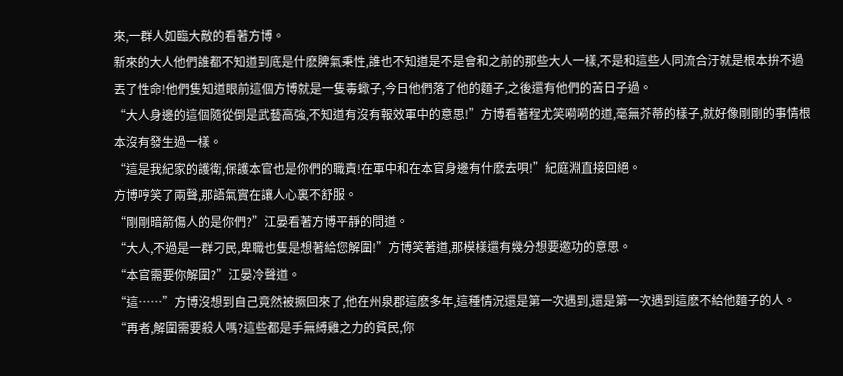來,一群人如臨大敵的看著方博。
新來的大人他們誰都不知道到底是什麽脾氣秉性,誰也不知道是不是會和之前的那些大人一樣,不是和這些人同流合汙就是根本拚不過丟了性命!他們隻知道眼前這個方博就是一隻毒蠍子,今日他們落了他的麵子,之後還有他們的苦日子過。
“大人身邊的這個隨從倒是武藝高強,不知道有沒有報效軍中的意思!”方博看著程尤笑嗬嗬的道,毫無芥蒂的樣子,就好像剛剛的事情根本沒有發生過一樣。
“這是我紀家的護衛,保護本官也是你們的職責!在軍中和在本官身邊有什麽去唄!”紀庭淵直接回絕。
方博哼笑了兩聲,那語氣實在讓人心裏不舒服。
“剛剛暗箭傷人的是你們?”江晏看著方博平靜的問道。
“大人,不過是一群刁民,卑職也隻是想著給您解圍!”方博笑著道,那模樣還有幾分想要邀功的意思。
“本官需要你解圍?”江晏冷聲道。
“這……”方博沒想到自己竟然被撅回來了,他在州泉郡這麽多年,這種情況還是第一次遇到,還是第一次遇到這麽不給他麵子的人。
“再者,解圍需要殺人嗎?這些都是手無縛雞之力的貧民,你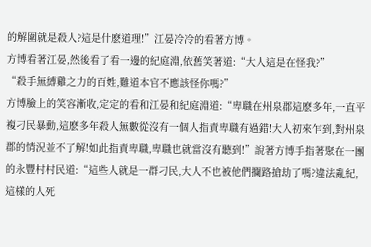的解圍就是殺人?這是什麽道理!”江晏冷冷的看著方博。
方博看著江晏,然後看了看一邊的紀庭淵,依舊笑著道:“大人這是在怪我?”
“殺手無縛雞之力的百姓,難道本官不應該怪你嗎?”
方博臉上的笑容漸收,定定的看和江晏和紀庭淵道:“卑職在州泉郡這麽多年,一直平複刁民暴動,這麽多年殺人無數從沒有一個人指責卑職有過錯!大人初來乍到,對州泉郡的情況並不了解!如此指責卑職,卑職也就當沒有聽到!”說著方博手指著聚在一團的永豐村村民道:“這些人就是一群刁民,大人不也被他們攔路搶劫了嗎?違法亂紀,這樣的人死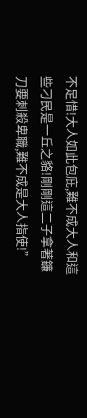不足惜!大人如此包庇,難不成大人和這些刁民是一丘之貉!剛剛這二子拿著鐮刀要刺殺卑職,難不成是大人指使!”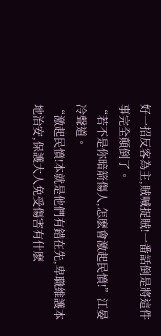好一招反客為主,賊喊捉賊!一番話倒是將這件事完全顛倒了。
“若不是你暗箭傷人,怎麽會激起民憤!”江晏冷聲道。
“激起民憤!本就是他們有錯在先,卑職維護本地治安,保護大人免受傷害有什麽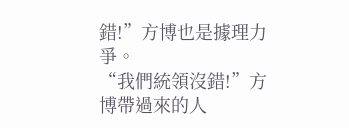錯!”方博也是據理力爭。
“我們統領沒錯!”方博帶過來的人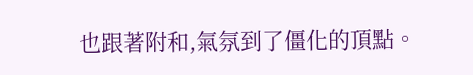也跟著附和,氣氛到了僵化的頂點。